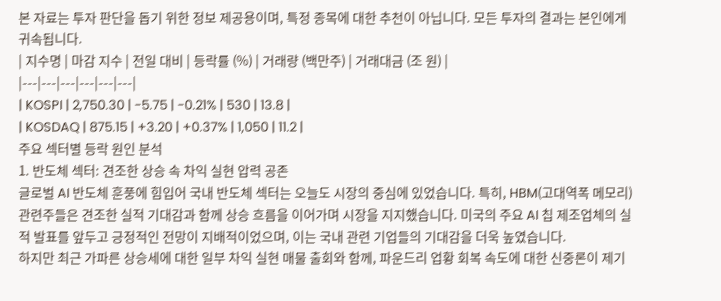본 자료는 투자 판단을 돕기 위한 정보 제공용이며, 특정 종목에 대한 추천이 아닙니다. 모든 투자의 결과는 본인에게 귀속됩니다.
| 지수명 | 마감 지수 | 전일 대비 | 등락률 (%) | 거래량 (백만주) | 거래대금 (조 원) |
|---|---|---|---|---|---|
| KOSPI | 2,750.30 | -5.75 | -0.21% | 530 | 13.8 |
| KOSDAQ | 875.15 | +3.20 | +0.37% | 1,050 | 11.2 |
주요 섹터별 등락 원인 분석
1. 반도체 섹터: 견조한 상승 속 차익 실현 압력 공존
글로벌 AI 반도체 훈풍에 힘입어 국내 반도체 섹터는 오늘도 시장의 중심에 있었습니다. 특히, HBM(고대역폭 메모리) 관련주들은 견조한 실적 기대감과 함께 상승 흐름을 이어가며 시장을 지지했습니다. 미국의 주요 AI 칩 제조업체의 실적 발표를 앞두고 긍정적인 전망이 지배적이었으며, 이는 국내 관련 기업들의 기대감을 더욱 높였습니다.
하지만 최근 가파른 상승세에 대한 일부 차익 실현 매물 출회와 함께, 파운드리 업황 회복 속도에 대한 신중론이 제기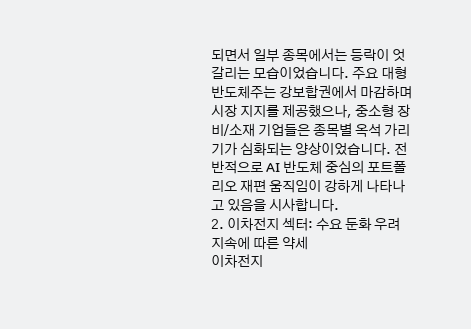되면서 일부 종목에서는 등락이 엇갈리는 모습이었습니다. 주요 대형 반도체주는 강보합권에서 마감하며 시장 지지를 제공했으나, 중소형 장비/소재 기업들은 종목별 옥석 가리기가 심화되는 양상이었습니다. 전반적으로 AI 반도체 중심의 포트폴리오 재편 움직임이 강하게 나타나고 있음을 시사합니다.
2. 이차전지 섹터: 수요 둔화 우려 지속에 따른 약세
이차전지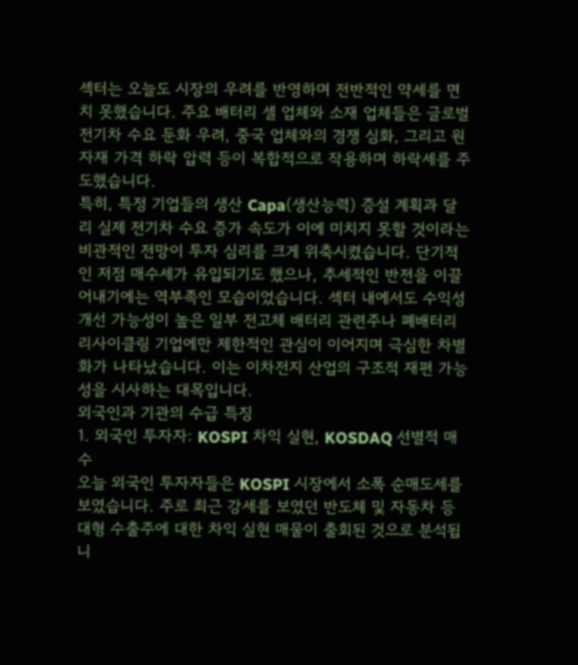섹터는 오늘도 시장의 우려를 반영하며 전반적인 약세를 면치 못했습니다. 주요 배터리 셀 업체와 소재 업체들은 글로벌 전기차 수요 둔화 우려, 중국 업체와의 경쟁 심화, 그리고 원자재 가격 하락 압력 등이 복합적으로 작용하며 하락세를 주도했습니다.
특히, 특정 기업들의 생산 Capa(생산능력) 증설 계획과 달리 실제 전기차 수요 증가 속도가 이에 미치지 못할 것이라는 비관적인 전망이 투자 심리를 크게 위축시켰습니다. 단기적인 저점 매수세가 유입되기도 했으나, 추세적인 반전을 이끌어내기에는 역부족인 모습이었습니다. 섹터 내에서도 수익성 개선 가능성이 높은 일부 전고체 배터리 관련주나 폐배터리 리사이클링 기업에만 제한적인 관심이 이어지며 극심한 차별화가 나타났습니다. 이는 이차전지 산업의 구조적 재편 가능성을 시사하는 대목입니다.
외국인과 기관의 수급 특징
1. 외국인 투자자: KOSPI 차익 실현, KOSDAQ 선별적 매수
오늘 외국인 투자자들은 KOSPI 시장에서 소폭 순매도세를 보였습니다. 주로 최근 강세를 보였던 반도체 및 자동차 등 대형 수출주에 대한 차익 실현 매물이 출회된 것으로 분석됩니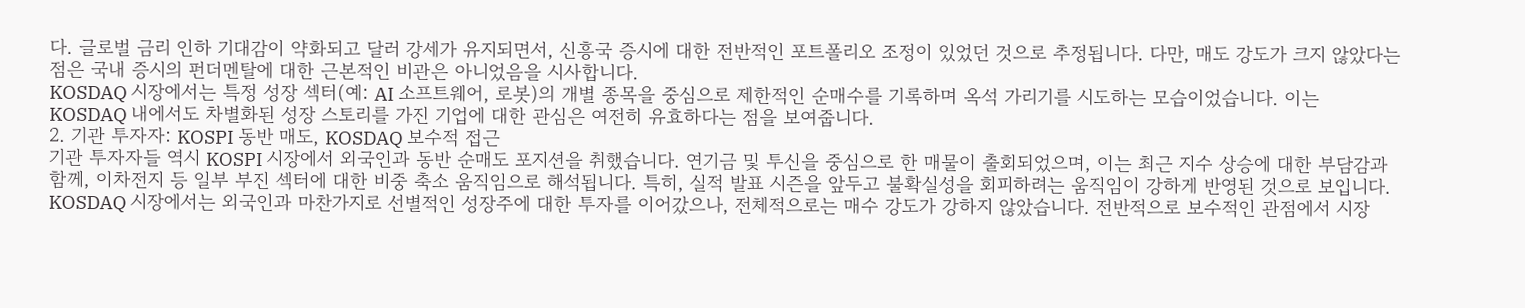다. 글로벌 금리 인하 기대감이 약화되고 달러 강세가 유지되면서, 신흥국 증시에 대한 전반적인 포트폴리오 조정이 있었던 것으로 추정됩니다. 다만, 매도 강도가 크지 않았다는 점은 국내 증시의 펀더멘탈에 대한 근본적인 비관은 아니었음을 시사합니다.
KOSDAQ 시장에서는 특정 성장 섹터(예: AI 소프트웨어, 로봇)의 개별 종목을 중심으로 제한적인 순매수를 기록하며 옥석 가리기를 시도하는 모습이었습니다. 이는 KOSDAQ 내에서도 차별화된 성장 스토리를 가진 기업에 대한 관심은 여전히 유효하다는 점을 보여줍니다.
2. 기관 투자자: KOSPI 동반 매도, KOSDAQ 보수적 접근
기관 투자자들 역시 KOSPI 시장에서 외국인과 동반 순매도 포지션을 취했습니다. 연기금 및 투신을 중심으로 한 매물이 출회되었으며, 이는 최근 지수 상승에 대한 부담감과 함께, 이차전지 등 일부 부진 섹터에 대한 비중 축소 움직임으로 해석됩니다. 특히, 실적 발표 시즌을 앞두고 불확실성을 회피하려는 움직임이 강하게 반영된 것으로 보입니다.
KOSDAQ 시장에서는 외국인과 마찬가지로 선별적인 성장주에 대한 투자를 이어갔으나, 전체적으로는 매수 강도가 강하지 않았습니다. 전반적으로 보수적인 관점에서 시장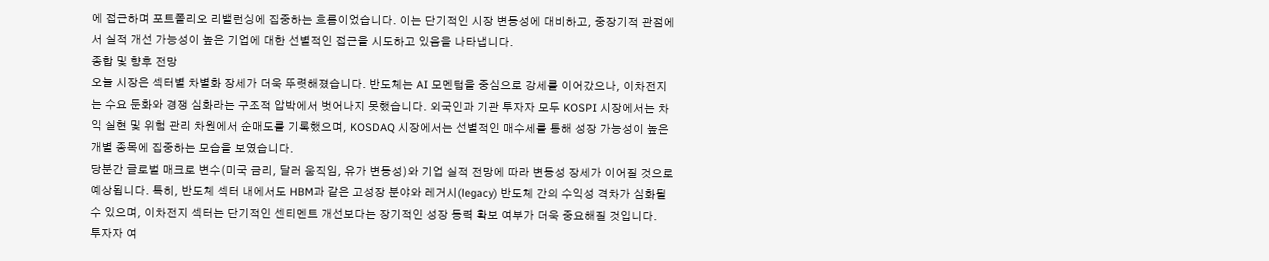에 접근하며 포트폴리오 리밸런싱에 집중하는 흐름이었습니다. 이는 단기적인 시장 변동성에 대비하고, 중장기적 관점에서 실적 개선 가능성이 높은 기업에 대한 선별적인 접근을 시도하고 있음을 나타냅니다.
종합 및 향후 전망
오늘 시장은 섹터별 차별화 장세가 더욱 뚜렷해졌습니다. 반도체는 AI 모멘텀을 중심으로 강세를 이어갔으나, 이차전지는 수요 둔화와 경쟁 심화라는 구조적 압박에서 벗어나지 못했습니다. 외국인과 기관 투자자 모두 KOSPI 시장에서는 차익 실현 및 위험 관리 차원에서 순매도를 기록했으며, KOSDAQ 시장에서는 선별적인 매수세를 통해 성장 가능성이 높은 개별 종목에 집중하는 모습을 보였습니다.
당분간 글로벌 매크로 변수(미국 금리, 달러 움직임, 유가 변동성)와 기업 실적 전망에 따라 변동성 장세가 이어질 것으로 예상됩니다. 특히, 반도체 섹터 내에서도 HBM과 같은 고성장 분야와 레거시(legacy) 반도체 간의 수익성 격차가 심화될 수 있으며, 이차전지 섹터는 단기적인 센티멘트 개선보다는 장기적인 성장 동력 확보 여부가 더욱 중요해질 것입니다.
투자자 여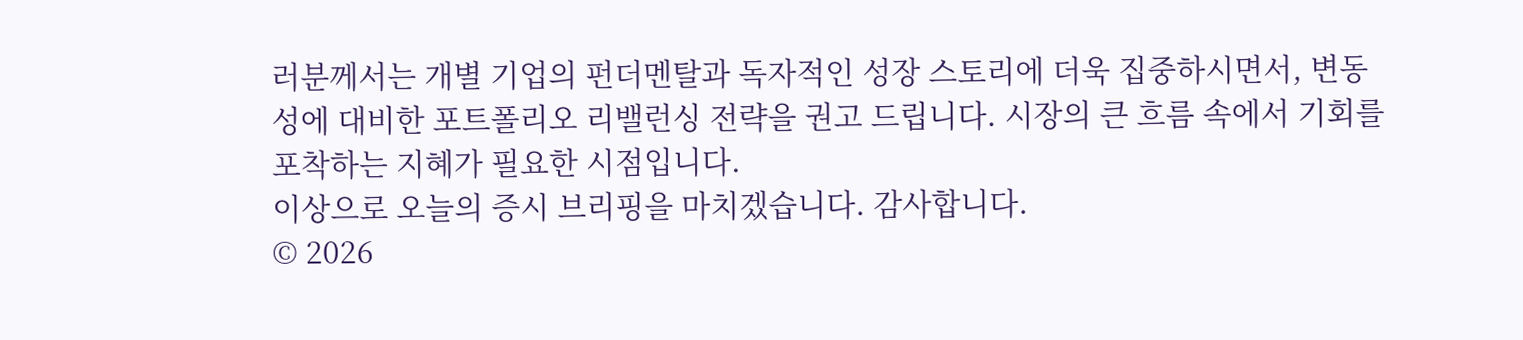러분께서는 개별 기업의 펀더멘탈과 독자적인 성장 스토리에 더욱 집중하시면서, 변동성에 대비한 포트폴리오 리밸런싱 전략을 권고 드립니다. 시장의 큰 흐름 속에서 기회를 포착하는 지혜가 필요한 시점입니다.
이상으로 오늘의 증시 브리핑을 마치겠습니다. 감사합니다.
© 2026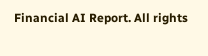Financial AI Report. All rights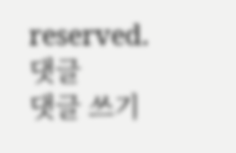reserved.
댓글
댓글 쓰기